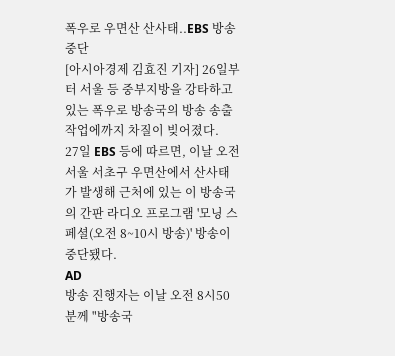폭우로 우면산 산사태..EBS 방송 중단
[아시아경제 김효진 기자] 26일부터 서울 등 중부지방을 강타하고있는 폭우로 방송국의 방송 송출 작업에까지 차질이 빚어졌다.
27일 EBS 등에 따르면, 이날 오전 서울 서초구 우면산에서 산사태가 발생해 근처에 있는 이 방송국의 간판 라디오 프로그램 '모닝 스페셜(오전 8~10시 방송)' 방송이 중단됐다.
AD
방송 진행자는 이날 오전 8시50분께 "방송국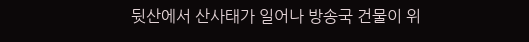뒷산에서 산사태가 일어나 방송국 건물이 위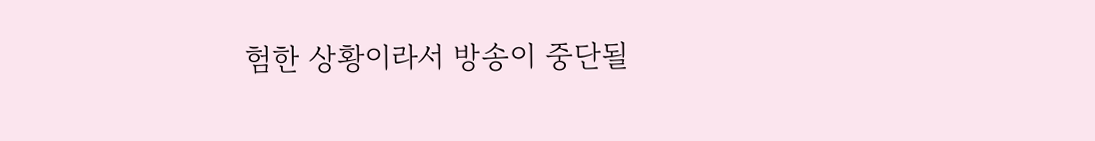험한 상황이라서 방송이 중단될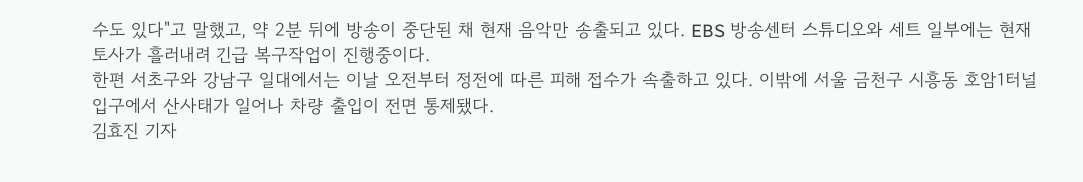수도 있다"고 말했고, 약 2분 뒤에 방송이 중단된 채 현재 음악만 송출되고 있다. EBS 방송센터 스튜디오와 세트 일부에는 현재 토사가 흘러내려 긴급 복구작업이 진행중이다.
한편 서초구와 강남구 일대에서는 이날 오전부터 정전에 따른 피해 접수가 속출하고 있다. 이밖에 서울 금천구 시흥동 호암1터널 입구에서 산사태가 일어나 차량 출입이 전면 통제됐다.
김효진 기자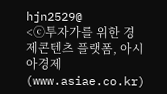hjn2529@
<ⓒ투자가를 위한 경제콘텐츠 플랫폼, 아시아경제(www.asiae.co.kr)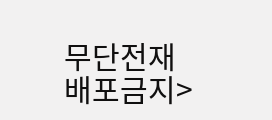무단전재 배포금지>